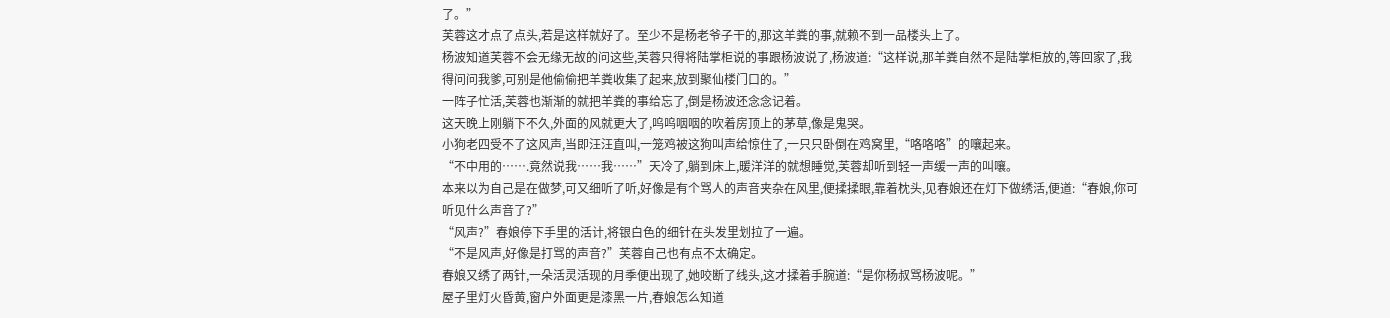了。”
芙蓉这才点了点头,若是这样就好了。至少不是杨老爷子干的,那这羊粪的事,就赖不到一品楼头上了。
杨波知道芙蓉不会无缘无故的问这些,芙蓉只得将陆掌柜说的事跟杨波说了,杨波道:“这样说,那羊粪自然不是陆掌柜放的,等回家了,我得问问我爹,可别是他偷偷把羊粪收集了起来,放到聚仙楼门口的。”
一阵子忙活,芙蓉也渐渐的就把羊粪的事给忘了,倒是杨波还念念记着。
这天晚上刚躺下不久,外面的风就更大了,呜呜咽咽的吹着房顶上的茅草,像是鬼哭。
小狗老四受不了这风声,当即汪汪直叫,一笼鸡被这狗叫声给惊住了,一只只卧倒在鸡窝里,“咯咯咯”的嚷起来。
“不中用的…….竟然说我……我……”天冷了,躺到床上,暖洋洋的就想睡觉,芙蓉却听到轻一声缓一声的叫嚷。
本来以为自己是在做梦,可又细听了听,好像是有个骂人的声音夹杂在风里,便揉揉眼,靠着枕头,见春娘还在灯下做绣活,便道:“春娘,你可听见什么声音了?”
“风声?”春娘停下手里的活计,将银白色的细针在头发里划拉了一遍。
“不是风声,好像是打骂的声音?”芙蓉自己也有点不太确定。
春娘又绣了两针,一朵活灵活现的月季便出现了,她咬断了线头,这才揉着手腕道:“是你杨叔骂杨波呢。”
屋子里灯火昏黄,窗户外面更是漆黑一片,春娘怎么知道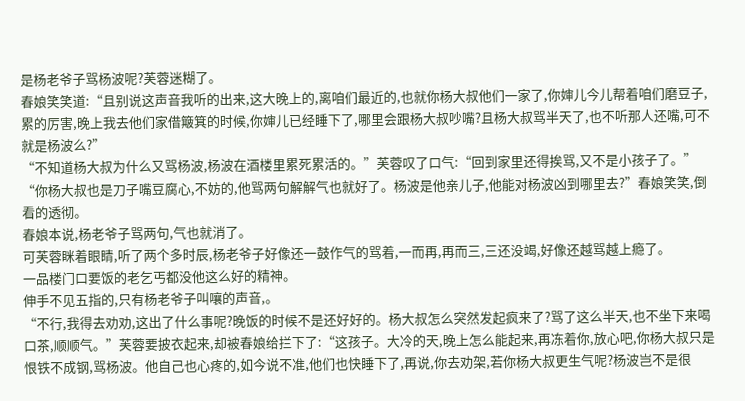是杨老爷子骂杨波呢?芙蓉迷糊了。
春娘笑笑道:“且别说这声音我听的出来,这大晚上的,离咱们最近的,也就你杨大叔他们一家了,你婶儿今儿帮着咱们磨豆子,累的厉害,晚上我去他们家借簸箕的时候,你婶儿已经睡下了,哪里会跟杨大叔吵嘴?且杨大叔骂半天了,也不听那人还嘴,可不就是杨波么?”
“不知道杨大叔为什么又骂杨波,杨波在酒楼里累死累活的。”芙蓉叹了口气:“回到家里还得挨骂,又不是小孩子了。”
“你杨大叔也是刀子嘴豆腐心,不妨的,他骂两句解解气也就好了。杨波是他亲儿子,他能对杨波凶到哪里去?”春娘笑笑,倒看的透彻。
春娘本说,杨老爷子骂两句,气也就消了。
可芙蓉眯着眼睛,听了两个多时辰,杨老爷子好像还一鼓作气的骂着,一而再,再而三,三还没竭,好像还越骂越上瘾了。
一品楼门口要饭的老乞丐都没他这么好的精神。
伸手不见五指的,只有杨老爷子叫嚷的声音,。
“不行,我得去劝劝,这出了什么事呢?晚饭的时候不是还好好的。杨大叔怎么突然发起疯来了?骂了这么半天,也不坐下来喝口茶,顺顺气。”芙蓉要披衣起来,却被春娘给拦下了:“这孩子。大冷的天,晚上怎么能起来,再冻着你,放心吧,你杨大叔只是恨铁不成钢,骂杨波。他自己也心疼的,如今说不准,他们也快睡下了,再说,你去劝架,若你杨大叔更生气呢?杨波岂不是很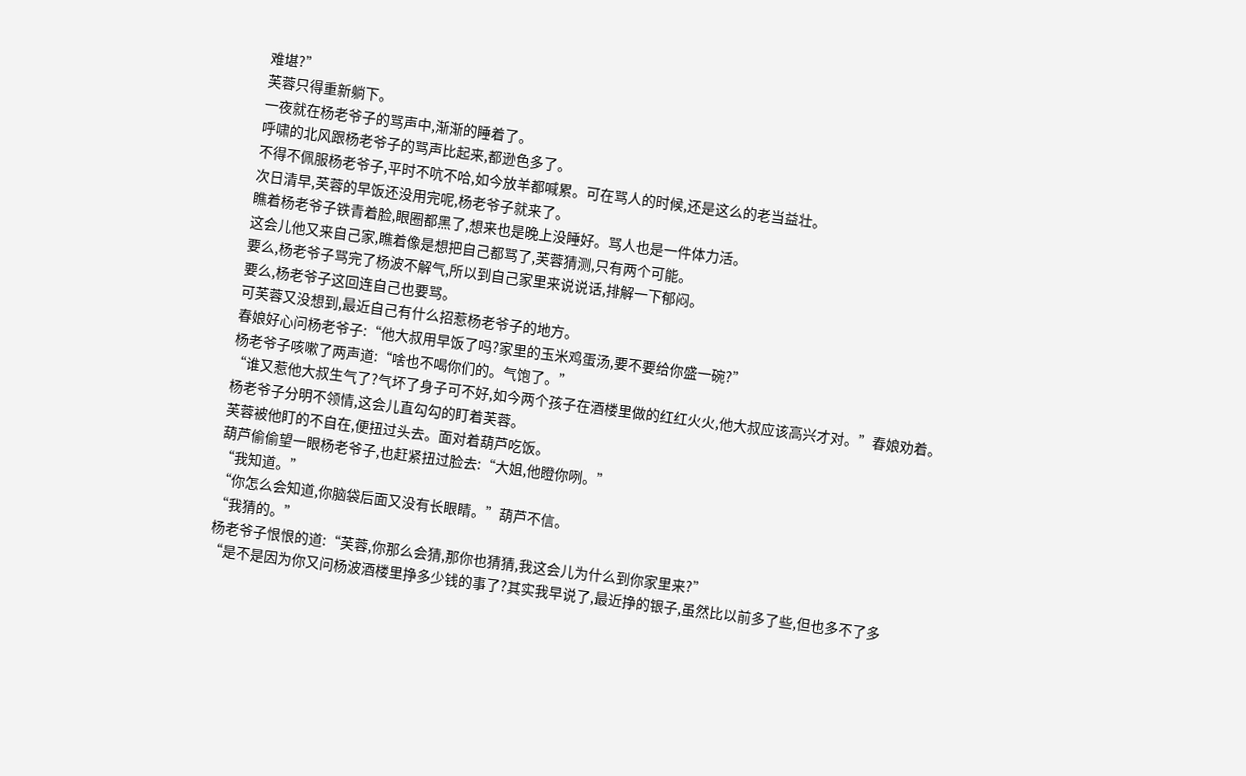难堪?”
芙蓉只得重新躺下。
一夜就在杨老爷子的骂声中,渐渐的睡着了。
呼啸的北风跟杨老爷子的骂声比起来,都逊色多了。
不得不佩服杨老爷子,平时不吭不哈,如今放羊都喊累。可在骂人的时候,还是这么的老当益壮。
次日清早,芙蓉的早饭还没用完呢,杨老爷子就来了。
瞧着杨老爷子铁青着脸,眼圈都黑了,想来也是晚上没睡好。骂人也是一件体力活。
这会儿他又来自己家,瞧着像是想把自己都骂了,芙蓉猜测,只有两个可能。
要么,杨老爷子骂完了杨波不解气,所以到自己家里来说说话,排解一下郁闷。
要么,杨老爷子这回连自己也要骂。
可芙蓉又没想到,最近自己有什么招惹杨老爷子的地方。
春娘好心问杨老爷子:“他大叔用早饭了吗?家里的玉米鸡蛋汤,要不要给你盛一碗?”
杨老爷子咳嗽了两声道:“啥也不喝你们的。气饱了。”
“谁又惹他大叔生气了?气坏了身子可不好,如今两个孩子在酒楼里做的红红火火,他大叔应该高兴才对。”春娘劝着。
杨老爷子分明不领情,这会儿直勾勾的盯着芙蓉。
芙蓉被他盯的不自在,便扭过头去。面对着葫芦吃饭。
葫芦偷偷望一眼杨老爷子,也赶紧扭过脸去:“大姐,他瞪你咧。”
“我知道。”
“你怎么会知道,你脑袋后面又没有长眼睛。”葫芦不信。
“我猜的。”
杨老爷子恨恨的道:“芙蓉,你那么会猜,那你也猜猜,我这会儿为什么到你家里来?”
“是不是因为你又问杨波酒楼里挣多少钱的事了?其实我早说了,最近挣的银子,虽然比以前多了些,但也多不了多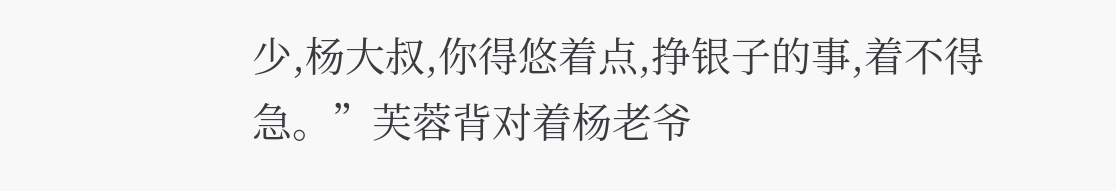少,杨大叔,你得悠着点,挣银子的事,着不得急。”芙蓉背对着杨老爷